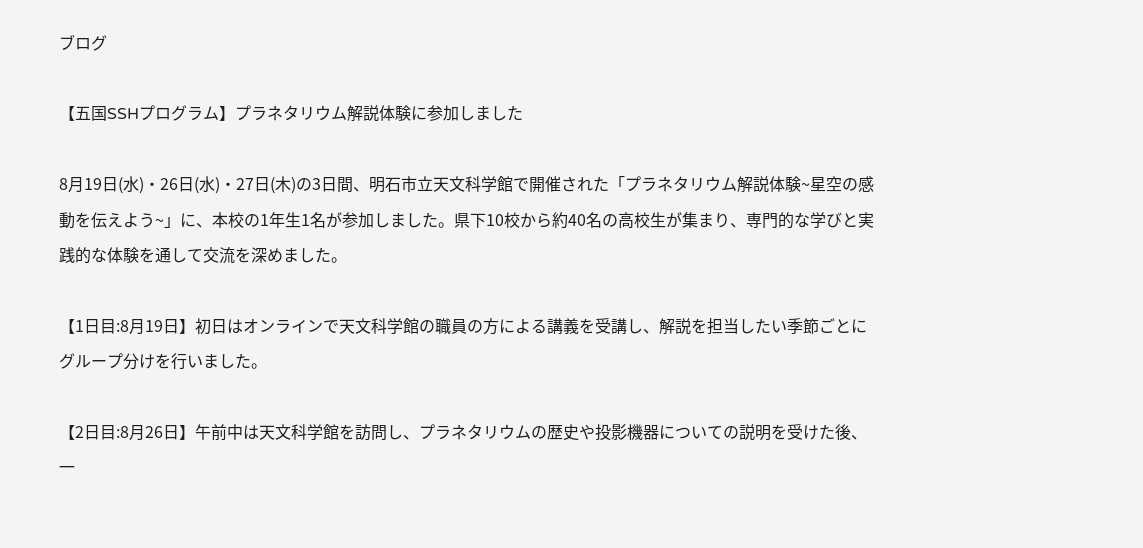ブログ

【五国SSHプログラム】プラネタリウム解説体験に参加しました

8月19日(水)・26日(水)・27日(木)の3日間、明石市立天文科学館で開催された「プラネタリウム解説体験~星空の感動を伝えよう~」に、本校の1年生1名が参加しました。県下10校から約40名の高校生が集まり、専門的な学びと実践的な体験を通して交流を深めました。

【1日目:8月19日】初日はオンラインで天文科学館の職員の方による講義を受講し、解説を担当したい季節ごとにグループ分けを行いました。

【2日目:8月26日】午前中は天文科学館を訪問し、プラネタリウムの歴史や投影機器についての説明を受けた後、一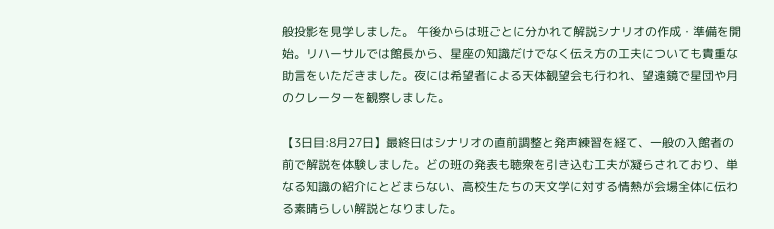般投影を見学しました。 午後からは班ごとに分かれて解説シナリオの作成・準備を開始。リハーサルでは館長から、星座の知識だけでなく伝え方の工夫についても貴重な助言をいただきました。夜には希望者による天体観望会も行われ、望遠鏡で星団や月のクレーターを観察しました。

【3日目:8月27日】最終日はシナリオの直前調整と発声練習を経て、一般の入館者の前で解説を体験しました。どの班の発表も聴衆を引き込む工夫が凝らされており、単なる知識の紹介にとどまらない、高校生たちの天文学に対する情熱が会場全体に伝わる素晴らしい解説となりました。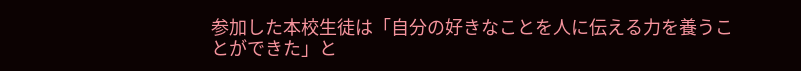参加した本校生徒は「自分の好きなことを人に伝える力を養うことができた」と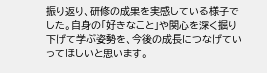振り返り、研修の成果を実感している様子でした。自身の「好きなこと」や関心を深く掘り下げて学ぶ姿勢を、今後の成長につなげていってほしいと思います。